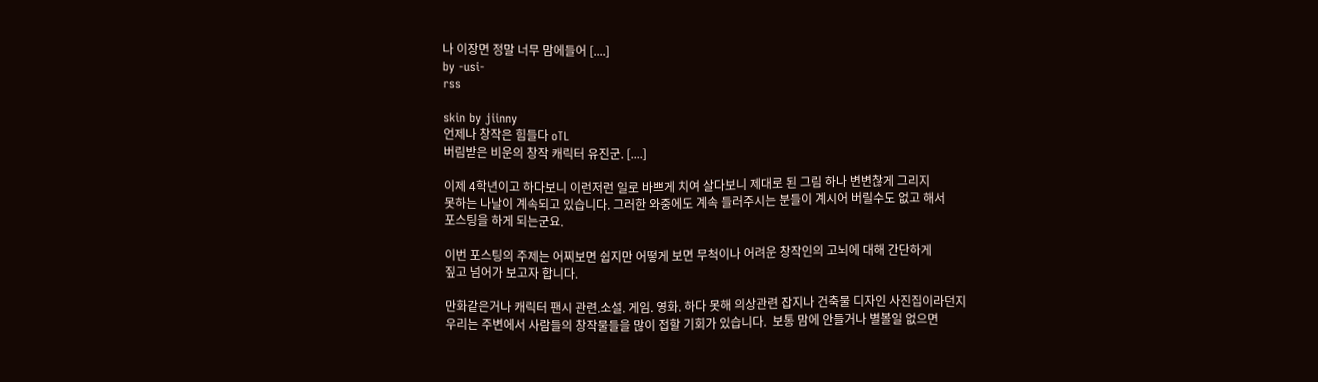나 이장면 정말 너무 맘에들어 [....]
by -usi-
rss

skin by jiinny
언제나 창작은 힘들다 oTL
버림받은 비운의 창작 캐릭터 유진군. [....]

이제 4학년이고 하다보니 이런저런 일로 바쁘게 치여 살다보니 제대로 된 그림 하나 변변찮게 그리지
못하는 나날이 계속되고 있습니다. 그러한 와중에도 계속 들러주시는 분들이 계시어 버릴수도 없고 해서
포스팅을 하게 되는군요.

이번 포스팅의 주제는 어찌보면 쉽지만 어떻게 보면 무척이나 어려운 창작인의 고뇌에 대해 간단하게
짚고 넘어가 보고자 합니다.

만화같은거나 캐릭터 팬시 관련.소설. 게임. 영화. 하다 못해 의상관련 잡지나 건축물 디자인 사진집이라던지
우리는 주변에서 사람들의 창작물들을 많이 접할 기회가 있습니다.  보통 맘에 안들거나 별볼일 없으면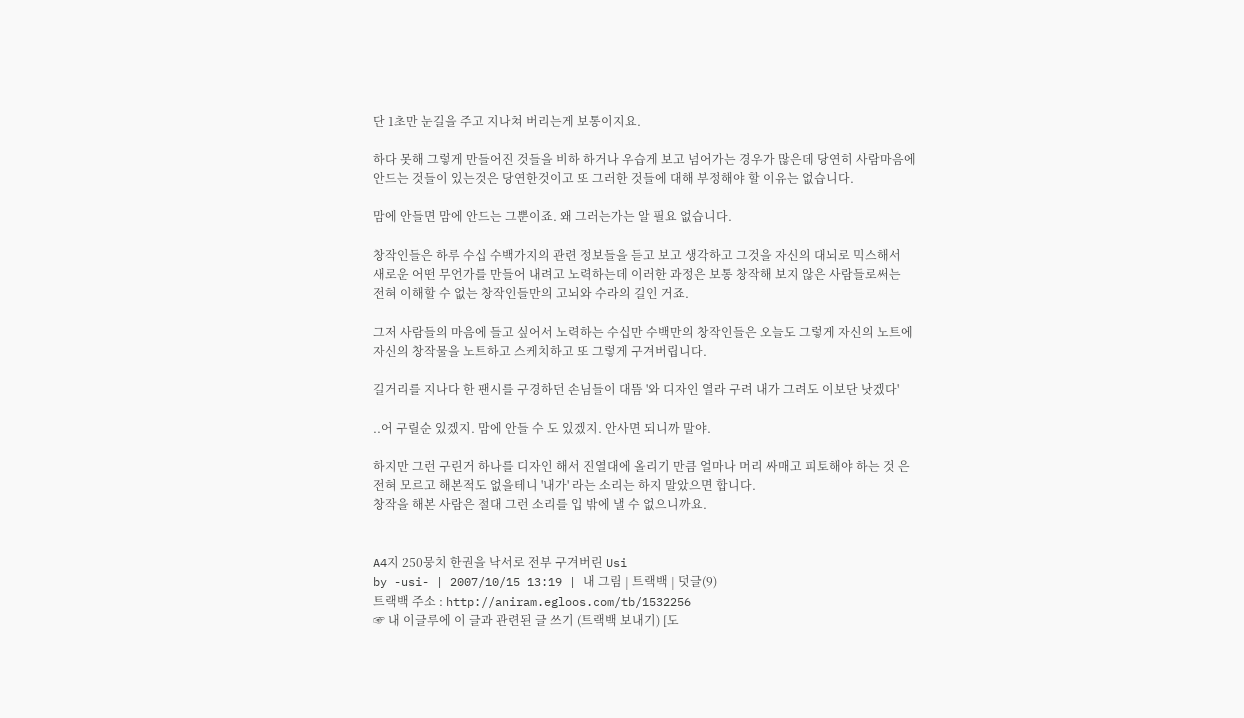단 1초만 눈길을 주고 지나쳐 버리는게 보통이지요.

하다 못해 그렇게 만들어진 것들을 비하 하거나 우습게 보고 넘어가는 경우가 많은데 당연히 사람마음에
안드는 것들이 있는것은 당연한것이고 또 그러한 것들에 대해 부정해야 할 이유는 없습니다.

맘에 안들면 맘에 안드는 그뿐이죠. 왜 그러는가는 알 필요 없습니다.

창작인들은 하루 수십 수백가지의 관련 정보들을 듣고 보고 생각하고 그것을 자신의 대뇌로 믹스해서
새로운 어떤 무언가를 만들어 내려고 노력하는데 이러한 과정은 보통 창작해 보지 않은 사람들로써는
전혀 이해할 수 없는 창작인들만의 고뇌와 수라의 길인 거죠.

그저 사람들의 마음에 들고 싶어서 노력하는 수십만 수백만의 창작인들은 오늘도 그렇게 자신의 노트에
자신의 창작물을 노트하고 스케치하고 또 그렇게 구겨버립니다.

길거리를 지나다 한 팬시를 구경하던 손님들이 대뜸 '와 디자인 열라 구려 내가 그려도 이보단 낫겠다'

..어 구릴순 있겠지. 맘에 안들 수 도 있겠지. 안사면 되니까 말야.

하지만 그런 구린거 하나를 디자인 해서 진열대에 올리기 만큼 얼마나 머리 싸매고 피토해야 하는 것 은
전혀 모르고 해본적도 없을테니 '내가' 라는 소리는 하지 말았으면 합니다.
창작을 해본 사람은 절대 그런 소리를 입 밖에 낼 수 없으니까요.


A4지 250뭉치 한권을 낙서로 전부 구겨버린 Usi
by -usi- | 2007/10/15 13:19 | 내 그림 | 트랙백 | 덧글(9)
트랙백 주소 : http://aniram.egloos.com/tb/1532256
☞ 내 이글루에 이 글과 관련된 글 쓰기 (트랙백 보내기) [도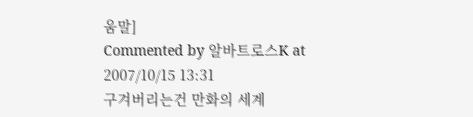움말]
Commented by 알바트로스K at 2007/10/15 13:31
구겨버리는건 만화의 세계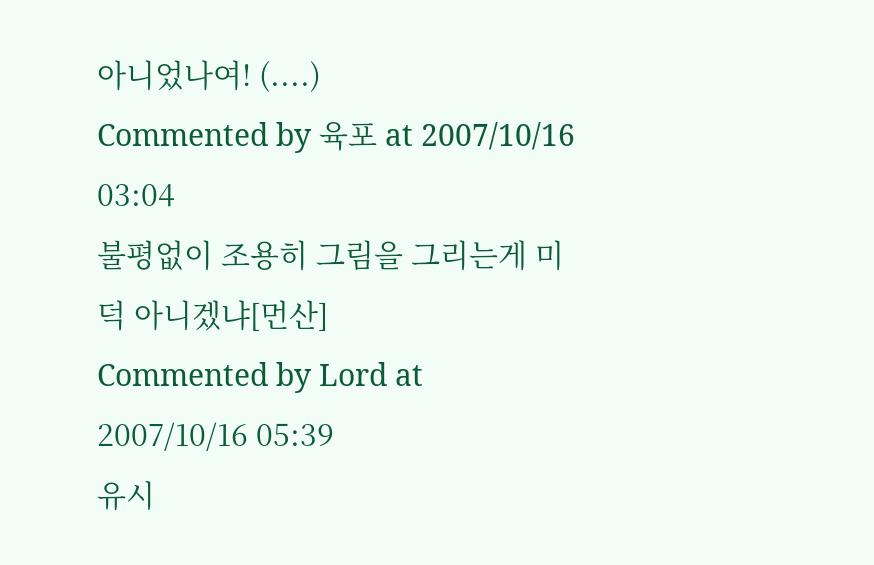아니었나여! (....)
Commented by 육포 at 2007/10/16 03:04
불평없이 조용히 그림을 그리는게 미덕 아니겠냐[먼산]
Commented by Lord at 2007/10/16 05:39
유시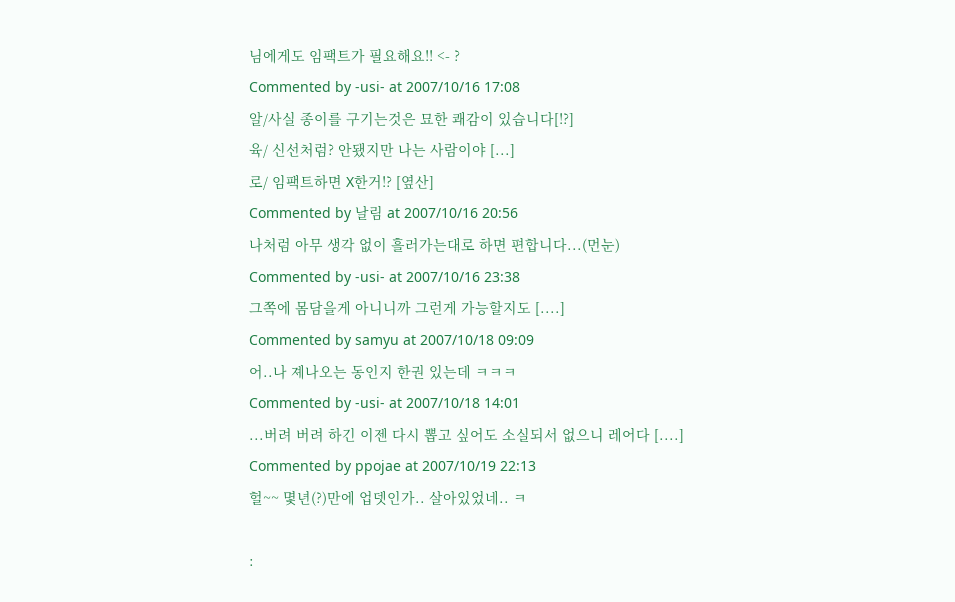님에게도 임팩트가 필요해요!! <- ?
Commented by -usi- at 2007/10/16 17:08
알/사실 종이를 구기는것은 묘한 쾌감이 있습니다[!?]
육/ 신선처럼? 안됐지만 나는 사람이야 [...]
로/ 임팩트하면 X한거!? [옆산]
Commented by 날림 at 2007/10/16 20:56
나처럼 아무 생각 없이 흘러가는대로 하면 편합니다...(먼눈)
Commented by -usi- at 2007/10/16 23:38
그쪽에 몸담을게 아니니까 그런게 가능할지도 [....]
Commented by samyu at 2007/10/18 09:09
어..나 졔나오는 동인지 한권 있는데 ㅋㅋㅋ
Commented by -usi- at 2007/10/18 14:01
...버려 버려 하긴 이젠 다시 뽑고 싶어도 소실되서 없으니 레어다 [....]
Commented by ppojae at 2007/10/19 22:13
헐~~ 몇년(?)만에 업뎃인가.. 살아있었네.. ㅋ

: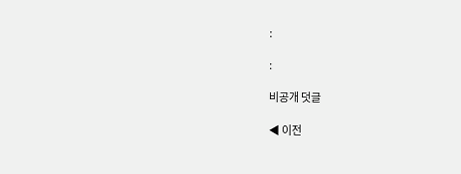:

:

비공개 덧글

◀ 이전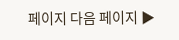페이지 다음 페이지 ▶